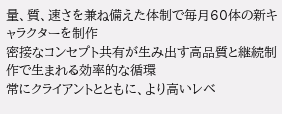量、質、速さを兼ね備えた体制で毎月60体の新キャラクターを制作
密接なコンセプト共有が生み出す高品質と継続制作で生まれる効率的な循環
常にクライアントとともに、より高いレベ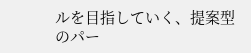ルを目指していく、提案型のパー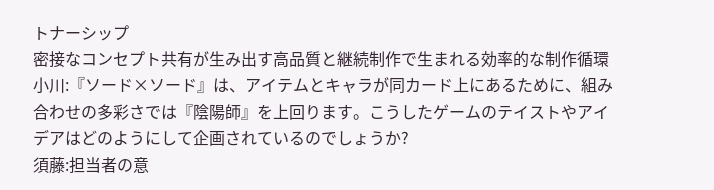トナーシップ
密接なコンセプト共有が生み出す高品質と継続制作で生まれる効率的な制作循環
小川:『ソード×ソード』は、アイテムとキャラが同カード上にあるために、組み合わせの多彩さでは『陰陽師』を上回ります。こうしたゲームのテイストやアイデアはどのようにして企画されているのでしょうか?
須藤:担当者の意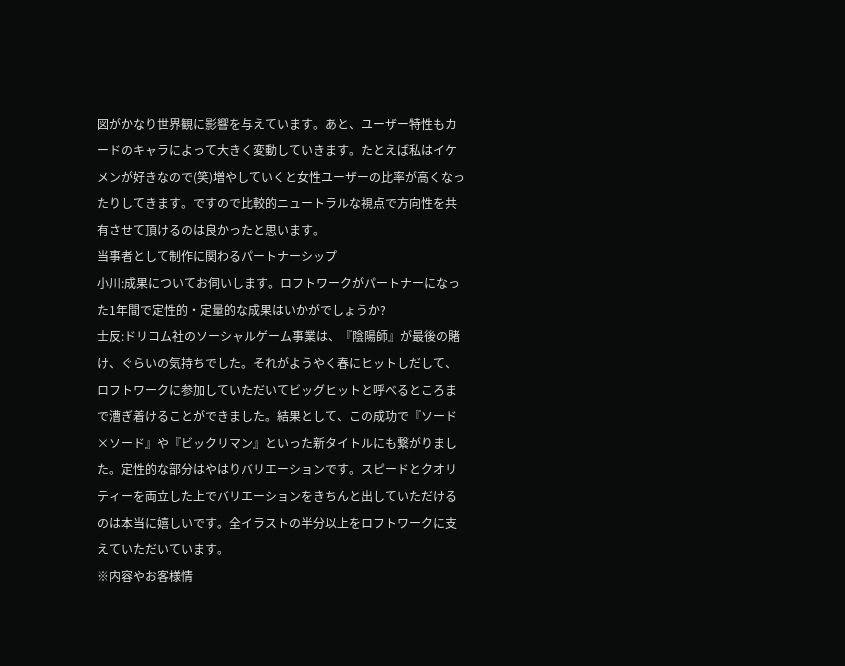図がかなり世界観に影響を与えています。あと、ユーザー特性もカードのキャラによって大きく変動していきます。たとえば私はイケメンが好きなので(笑)増やしていくと女性ユーザーの比率が高くなったりしてきます。ですので比較的ニュートラルな視点で方向性を共有させて頂けるのは良かったと思います。
当事者として制作に関わるパートナーシップ
小川:成果についてお伺いします。ロフトワークがパートナーになった1年間で定性的・定量的な成果はいかがでしょうか?
士反:ドリコム社のソーシャルゲーム事業は、『陰陽師』が最後の賭け、ぐらいの気持ちでした。それがようやく春にヒットしだして、ロフトワークに参加していただいてビッグヒットと呼べるところまで漕ぎ着けることができました。結果として、この成功で『ソード×ソード』や『ビックリマン』といった新タイトルにも繋がりました。定性的な部分はやはりバリエーションです。スピードとクオリティーを両立した上でバリエーションをきちんと出していただけるのは本当に嬉しいです。全イラストの半分以上をロフトワークに支えていただいています。
※内容やお客様情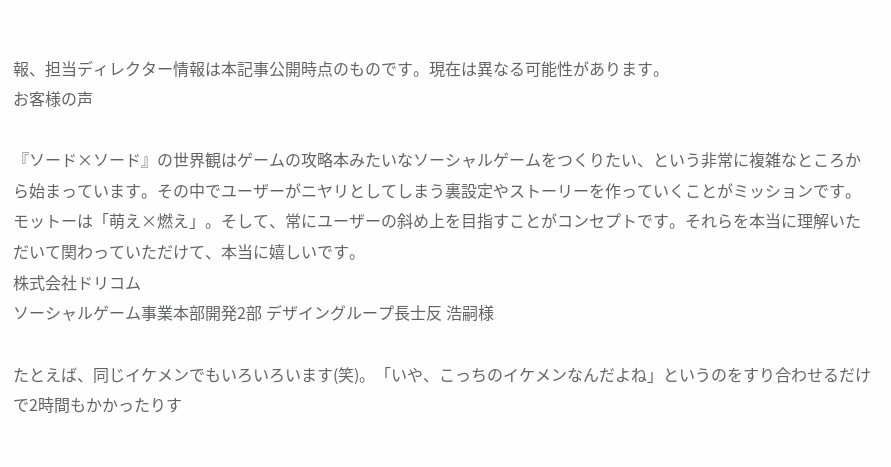報、担当ディレクター情報は本記事公開時点のものです。現在は異なる可能性があります。
お客様の声

『ソード×ソード』の世界観はゲームの攻略本みたいなソーシャルゲームをつくりたい、という非常に複雑なところから始まっています。その中でユーザーがニヤリとしてしまう裏設定やストーリーを作っていくことがミッションです。モットーは「萌え×燃え」。そして、常にユーザーの斜め上を目指すことがコンセプトです。それらを本当に理解いただいて関わっていただけて、本当に嬉しいです。
株式会社ドリコム
ソーシャルゲーム事業本部開発2部 デザイングループ長士反 浩嗣様

たとえば、同じイケメンでもいろいろいます(笑)。「いや、こっちのイケメンなんだよね」というのをすり合わせるだけで2時間もかかったりす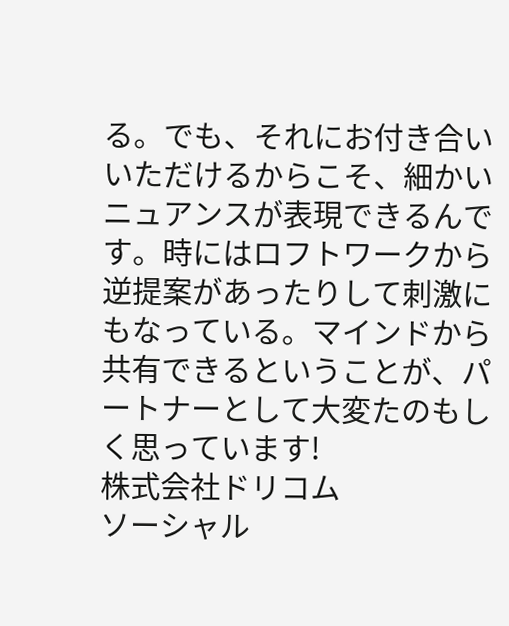る。でも、それにお付き合いいただけるからこそ、細かいニュアンスが表現できるんです。時にはロフトワークから逆提案があったりして刺激にもなっている。マインドから共有できるということが、パートナーとして大変たのもしく思っています!
株式会社ドリコム
ソーシャル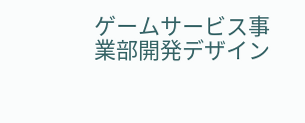ゲームサービス事業部開発デザイン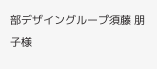部デザイングループ須藤 朋子様